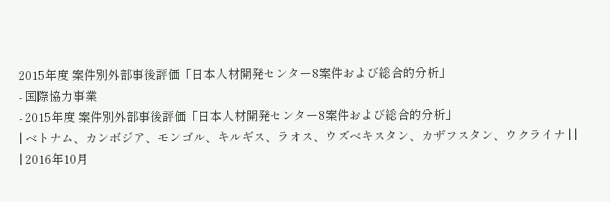2015年度 案件別外部事後評価「日本人材開発センター8案件および総合的分析」
- 国際協力事業
- 2015年度 案件別外部事後評価「日本人材開発センター8案件および総合的分析」
| ベトナム、カンボジア、モンゴル、キルギス、ラオス、ウズベキスタン、カザフスタン、ウクライナ | |
| 2016年10月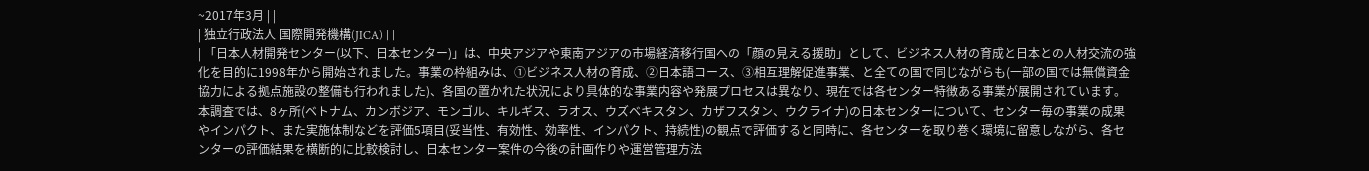~2017年3月 | |
| 独立行政法人 国際開発機構(JICA) | |
| 「日本人材開発センター(以下、日本センター)」は、中央アジアや東南アジアの市場経済移行国への「顔の見える援助」として、ビジネス人材の育成と日本との人材交流の強化を目的に1998年から開始されました。事業の枠組みは、①ビジネス人材の育成、②日本語コース、③相互理解促進事業、と全ての国で同じながらも(一部の国では無償資金協力による拠点施設の整備も行われました)、各国の置かれた状況により具体的な事業内容や発展プロセスは異なり、現在では各センター特徴ある事業が展開されています。 本調査では、8ヶ所(ベトナム、カンボジア、モンゴル、キルギス、ラオス、ウズベキスタン、カザフスタン、ウクライナ)の日本センターについて、センター毎の事業の成果やインパクト、また実施体制などを評価5項目(妥当性、有効性、効率性、インパクト、持続性)の観点で評価すると同時に、各センターを取り巻く環境に留意しながら、各センターの評価結果を横断的に比較検討し、日本センター案件の今後の計画作りや運営管理方法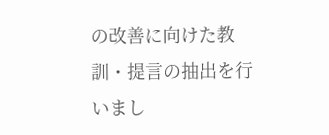の改善に向けた教訓・提言の抽出を行いまし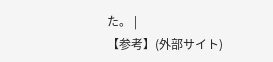た。 |
【参考】(外部サイト)